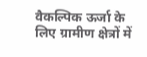वैकल्पिक ऊर्जा के लिए ग्रामीण क्षेत्रों में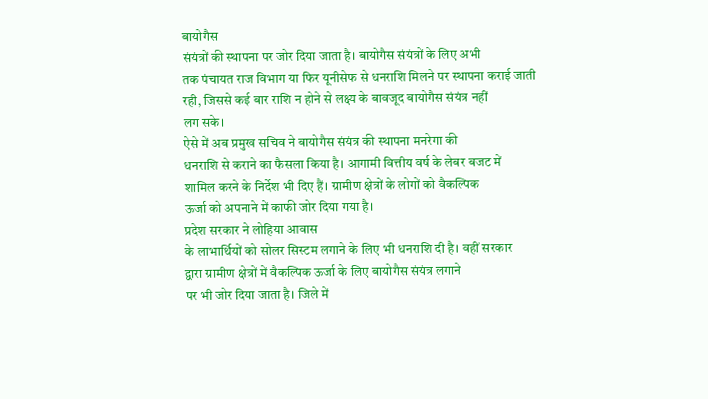बायोगैस
संयंत्रों की स्थापना पर जोर दिया जाता है। बायोगैस संयंत्रों के लिए अभी
तक पंचायत राज विभाग या फिर यूनीसेफ से धनराशि मिलने पर स्थापना कराई जाती
रही, जिससे कई बार राशि न होने से लक्ष्य के बावजूद बायोगैस संयंत्र नहीं
लग सके।
ऐसे में अब प्रमुख सचिव ने बायोगैस संयंत्र की स्थापना मनरेगा की
धनराशि से कराने का फैसला किया है। आगामी वित्तीय वर्ष के लेबर बजट में
शामिल करने के निर्देश भी दिए हैं। ग्रामीण क्षेत्रों के लोगों को वैकल्पिक
ऊर्जा को अपनाने में काफी जोर दिया गया है।
प्रदेश सरकार ने लोहिया आवास
के लाभार्थियों को सोलर सिस्टम लगाने के लिए भी धनराशि दी है। वहीं सरकार
द्वारा ग्रामीण क्षेत्रों में वैकल्पिक ऊर्जा के लिए बायोगैस संयंत्र लगाने
पर भी जोर दिया जाता है। जिले में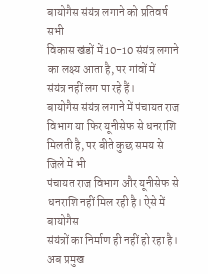बायोगैस संयंत्र लगाने को प्रतिवर्ष सभी
विकास खंडों में 10-10 संयंत्र लगाने का लक्ष्य आता है, पर गांवों में
संयंत्र नहीं लग पा रहे हैं।
बायोगैस संयंत्र लगाने में पंचायत राज
विभाग या फिर यूनीसेफ से धनराशि मिलती है, पर बीते कुछ समय से जिले में भी
पंचायत राज विभाग और यूनीसेफ से धनराशि नहीं मिल रही है। ऐसे में बायोगैस
संयंत्रों का निर्माण ही नहीं हो रहा है। अब प्रमुख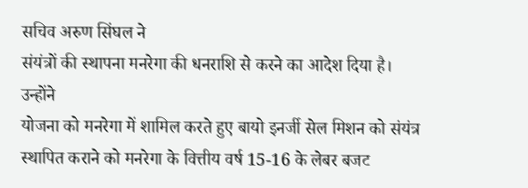सचिव अरुण सिंघल ने
संयंत्रों की स्थापना मनरेगा की धनराशि से करने का आदेश दिया है।
उन्होंने
योजना को मनरेगा में शामिल करते हुए बायो इनर्जी सेल मिशन को संयंत्र
स्थापित कराने को मनरेगा के वित्तीय वर्ष 15-16 के लेबर बजट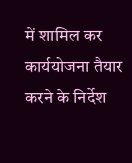में शामिल कर
कार्ययोजना तैयार करने के निर्देश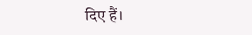दिए हैं।